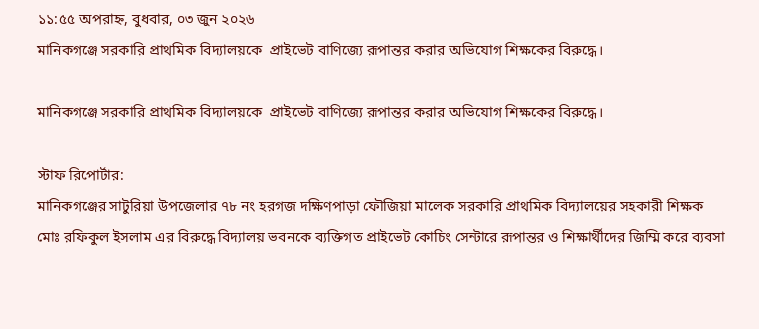১১:৫৫ অপরাহ্ন, বুধবার, ০৩ জুন ২০২৬
মানিকগঞ্জে সরকারি প্রাথমিক বিদ্যালয়কে  প্রাইভেট বাণিজ্যে রূপান্তর করার অভিযোগ শিক্ষকের বিরুদ্ধে।

মানিকগঞ্জে সরকারি প্রাথমিক বিদ্যালয়কে  প্রাইভেট বাণিজ্যে রূপান্তর করার অভিযোগ শিক্ষকের বিরুদ্ধে।

স্টাফ রিপোর্টার:
মানিকগঞ্জের সাটুরিয়া উপজেলার ৭৮ নং হরগজ দক্ষিণপাড়া ফৌজিয়া মালেক সরকারি প্রাথমিক বিদ্যালয়ের সহকারী শিক্ষক মোঃ রফিকুল ইসলাম এর বিরুদ্ধে বিদ্যালয় ভবনকে ব্যক্তিগত প্রাইভেট কোচিং সেন্টারে রূপান্তর ও শিক্ষার্থীদের জিম্মি করে ব্যবসা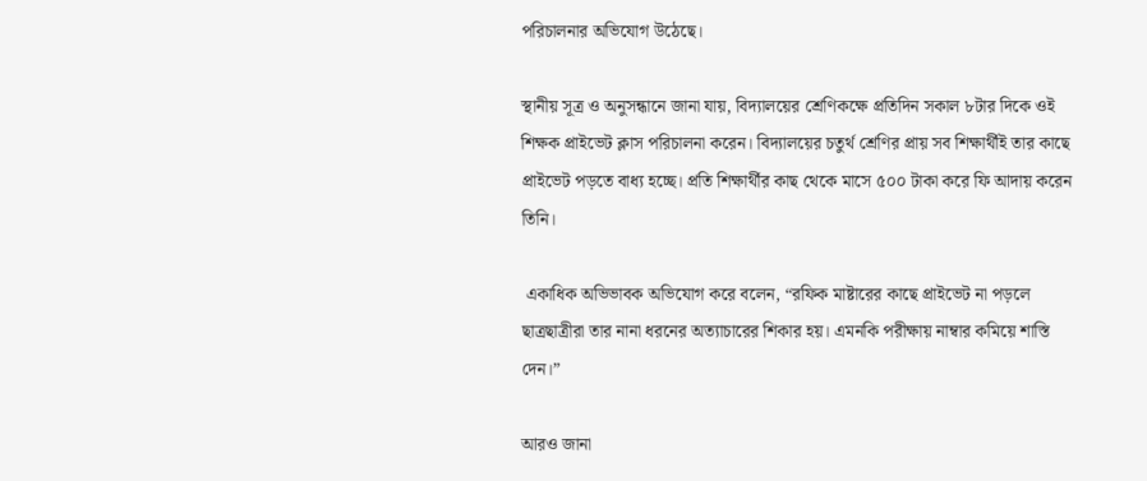পরিচালনার অভিযোগ উঠেছে।

স্থানীয় সূত্র ও অনুসন্ধানে জানা যায়, বিদ্যালয়ের শ্রেণিকক্ষে প্রতিদিন সকাল ৮টার দিকে ওই শিক্ষক প্রাইভেট ক্লাস পরিচালনা করেন। বিদ্যালয়ের চতুর্থ শ্রেণির প্রায় সব শিক্ষার্থীই তার কাছে প্রাইভেট পড়তে বাধ্য হচ্ছে। প্রতি শিক্ষার্থীর কাছ থেকে মাসে ৫০০ টাকা করে ফি আদায় করেন তিনি।

 একাধিক অভিভাবক অভিযোগ করে বলেন, “রফিক মাষ্টারের কাছে প্রাইভেট না পড়লে ছাত্রছাত্রীরা তার নানা ধরনের অত্যাচারের শিকার হয়। এমনকি পরীক্ষায় নাম্বার কমিয়ে শাস্তি দেন।”

আরও জানা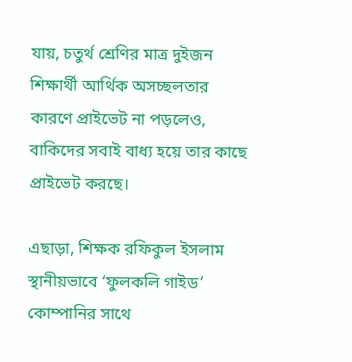যায়, চতুর্থ শ্রেণির মাত্র দুইজন শিক্ষার্থী আর্থিক অসচ্ছলতার কারণে প্রাইভেট না পড়লেও, বাকিদের সবাই বাধ্য হয়ে তার কাছে প্রাইভেট করছে।

এছাড়া, শিক্ষক রফিকুল ইসলাম স্থানীয়ভাবে ‘ফুলকলি গাইড’ কোম্পানির সাথে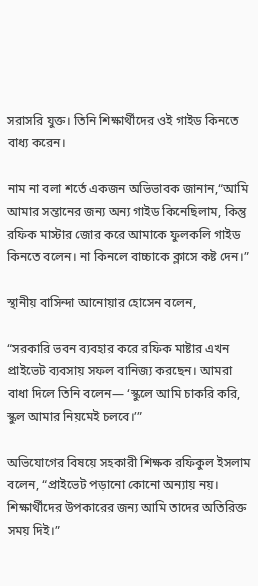সরাসরি যুক্ত। তিনি শিক্ষার্থীদের ওই গাইড কিনতে বাধ্য করেন।

নাম না বলা শর্তে একজন অভিভাবক জানান,“আমি আমার সন্তানের জন্য অন্য গাইড কিনেছিলাম, কিন্তু রফিক মাস্টার জোর করে আমাকে ফুলকলি গাইড কিনতে বলেন। না কিনলে বাচ্চাকে ক্লাসে কষ্ট দেন।”

স্থানীয় বাসিন্দা আনোয়ার হোসেন বলেন,

“সরকারি ভবন ব্যবহার করে রফিক মাষ্টার এখন প্রাইভেট ব্যবসায় সফল বানিজ্য করছেন। আমরা বাধা দিলে তিনি বলেন— ‘স্কুলে আমি চাকরি করি, স্কুল আমার নিয়মেই চলবে।’”

অভিযোগের বিষয়ে সহকারী শিক্ষক রফিকুল ইসলাম বলেন, “প্রাইভেট পড়ানো কোনো অন্যায় নয়। শিক্ষার্থীদের উপকারের জন্য আমি তাদের অতিরিক্ত সময় দিই।”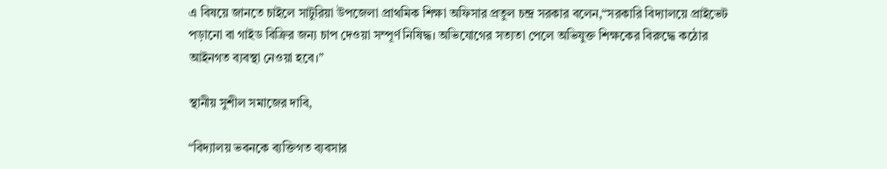এ বিষয়ে জানতে চাইলে সাটুরিয়া উপজেলা প্রাথমিক শিক্ষা অফিসার প্রতুল চন্দ্র সরকার বলেন,“সরকারি বিদ্যালয়ে প্রাইভেট পড়ানো বা গাইড বিক্রির জন্য চাপ দেওয়া সম্পূর্ণ নিষিদ্ধ। অভিযোগের সত্যতা পেলে অভিযুক্ত শিক্ষকের বিরুদ্ধে কঠোর আইনগত ব্যবস্থা নেওয়া হবে।”

স্থানীয় সুশীল সমাজের দাবি,

“বিদ্যালয় ভবনকে ব্যক্তিগত ব্যবসার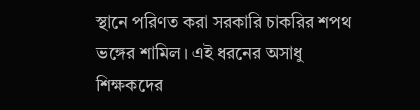স্থানে পরিণত করা সরকারি চাকরির শপথ ভঙ্গের শামিল। এই ধরনের অসাধু শিক্ষকদের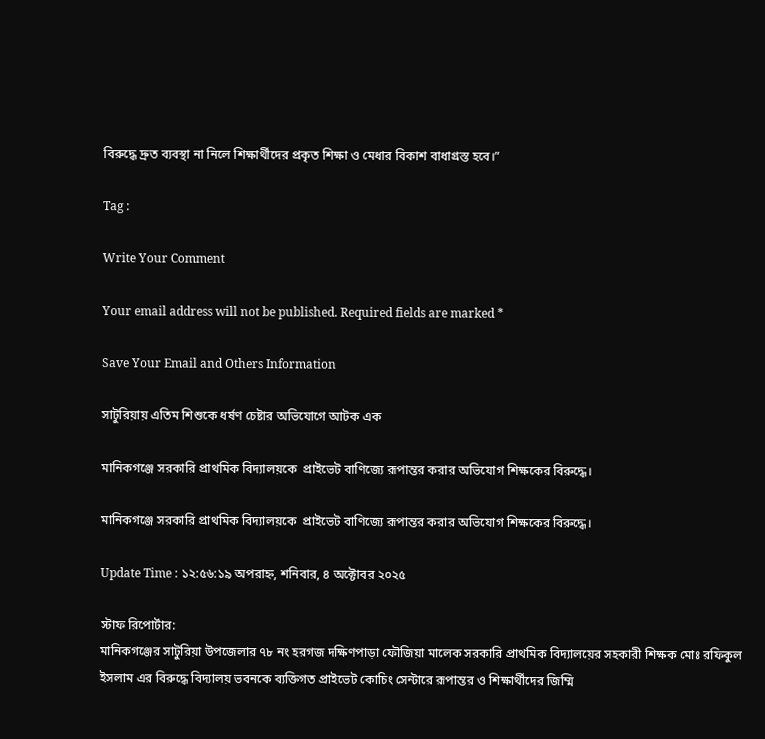বিরুদ্ধে দ্রুত ব্যবস্থা না নিলে শিক্ষার্থীদের প্রকৃত শিক্ষা ও মেধার বিকাশ বাধাগ্রস্ত হবে।”

Tag :

Write Your Comment

Your email address will not be published. Required fields are marked *

Save Your Email and Others Information

সাটুরিয়ায় এতিম শিশুকে ধর্ষণ চেষ্টার অভিযোগে আটক এক

মানিকগঞ্জে সরকারি প্রাথমিক বিদ্যালয়কে  প্রাইভেট বাণিজ্যে রূপান্তর করার অভিযোগ শিক্ষকের বিরুদ্ধে।

মানিকগঞ্জে সরকারি প্রাথমিক বিদ্যালয়কে  প্রাইভেট বাণিজ্যে রূপান্তর করার অভিযোগ শিক্ষকের বিরুদ্ধে।

Update Time : ১২:৫৬:১৯ অপরাহ্ন, শনিবার, ৪ অক্টোবর ২০২৫

স্টাফ রিপোর্টার:
মানিকগঞ্জের সাটুরিয়া উপজেলার ৭৮ নং হরগজ দক্ষিণপাড়া ফৌজিয়া মালেক সরকারি প্রাথমিক বিদ্যালয়ের সহকারী শিক্ষক মোঃ রফিকুল ইসলাম এর বিরুদ্ধে বিদ্যালয় ভবনকে ব্যক্তিগত প্রাইভেট কোচিং সেন্টারে রূপান্তর ও শিক্ষার্থীদের জিম্মি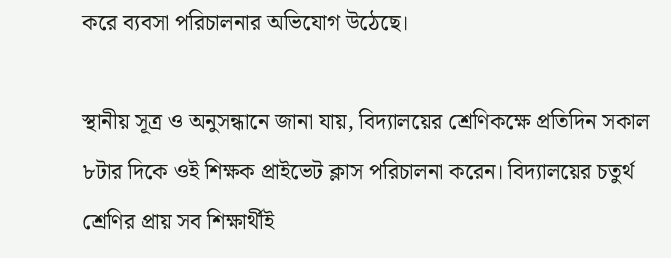করে ব্যবসা পরিচালনার অভিযোগ উঠেছে।

স্থানীয় সূত্র ও অনুসন্ধানে জানা যায়, বিদ্যালয়ের শ্রেণিকক্ষে প্রতিদিন সকাল ৮টার দিকে ওই শিক্ষক প্রাইভেট ক্লাস পরিচালনা করেন। বিদ্যালয়ের চতুর্থ শ্রেণির প্রায় সব শিক্ষার্থীই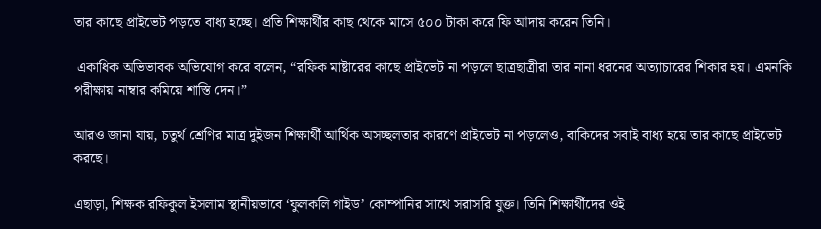তার কাছে প্রাইভেট পড়তে বাধ্য হচ্ছে। প্রতি শিক্ষার্থীর কাছ থেকে মাসে ৫০০ টাকা করে ফি আদায় করেন তিনি।

 একাধিক অভিভাবক অভিযোগ করে বলেন, “রফিক মাষ্টারের কাছে প্রাইভেট না পড়লে ছাত্রছাত্রীরা তার নানা ধরনের অত্যাচারের শিকার হয়। এমনকি পরীক্ষায় নাম্বার কমিয়ে শাস্তি দেন।”

আরও জানা যায়, চতুর্থ শ্রেণির মাত্র দুইজন শিক্ষার্থী আর্থিক অসচ্ছলতার কারণে প্রাইভেট না পড়লেও, বাকিদের সবাই বাধ্য হয়ে তার কাছে প্রাইভেট করছে।

এছাড়া, শিক্ষক রফিকুল ইসলাম স্থানীয়ভাবে ‘ফুলকলি গাইড’ কোম্পানির সাথে সরাসরি যুক্ত। তিনি শিক্ষার্থীদের ওই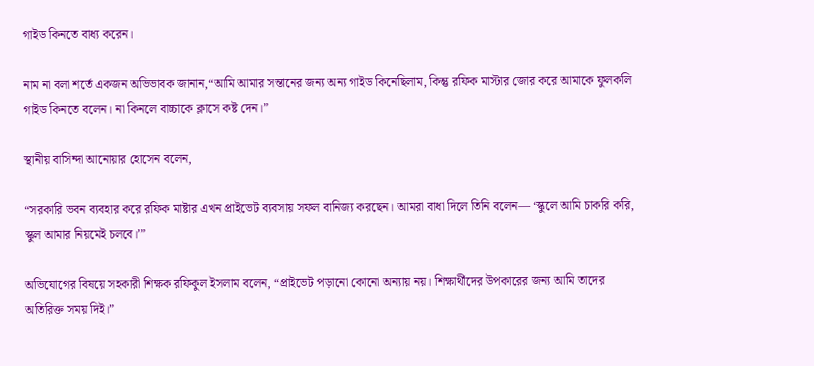গাইড কিনতে বাধ্য করেন।

নাম না বলা শর্তে একজন অভিভাবক জানান,“আমি আমার সন্তানের জন্য অন্য গাইড কিনেছিলাম, কিন্তু রফিক মাস্টার জোর করে আমাকে ফুলকলি গাইড কিনতে বলেন। না কিনলে বাচ্চাকে ক্লাসে কষ্ট দেন।”

স্থানীয় বাসিন্দা আনোয়ার হোসেন বলেন,

“সরকারি ভবন ব্যবহার করে রফিক মাষ্টার এখন প্রাইভেট ব্যবসায় সফল বানিজ্য করছেন। আমরা বাধা দিলে তিনি বলেন— ‘স্কুলে আমি চাকরি করি, স্কুল আমার নিয়মেই চলবে।’”

অভিযোগের বিষয়ে সহকারী শিক্ষক রফিকুল ইসলাম বলেন, “প্রাইভেট পড়ানো কোনো অন্যায় নয়। শিক্ষার্থীদের উপকারের জন্য আমি তাদের অতিরিক্ত সময় দিই।”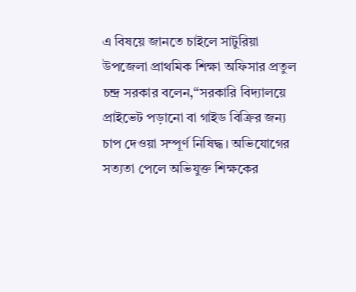এ বিষয়ে জানতে চাইলে সাটুরিয়া উপজেলা প্রাথমিক শিক্ষা অফিসার প্রতুল চন্দ্র সরকার বলেন,“সরকারি বিদ্যালয়ে প্রাইভেট পড়ানো বা গাইড বিক্রির জন্য চাপ দেওয়া সম্পূর্ণ নিষিদ্ধ। অভিযোগের সত্যতা পেলে অভিযুক্ত শিক্ষকের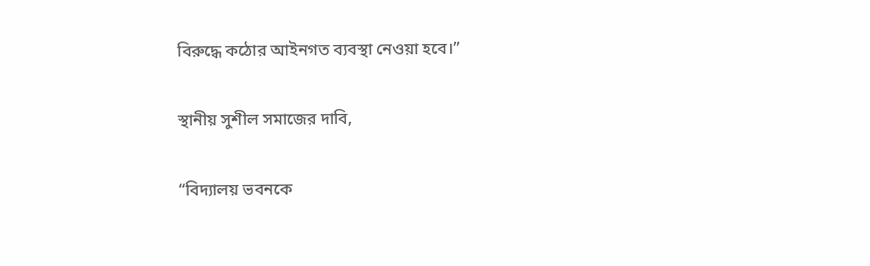বিরুদ্ধে কঠোর আইনগত ব্যবস্থা নেওয়া হবে।”

স্থানীয় সুশীল সমাজের দাবি,

“বিদ্যালয় ভবনকে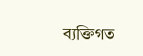ব্যক্তিগত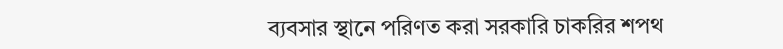ব্যবসার স্থানে পরিণত করা সরকারি চাকরির শপথ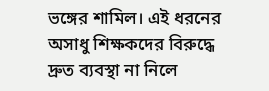ভঙ্গের শামিল। এই ধরনের অসাধু শিক্ষকদের বিরুদ্ধে দ্রুত ব্যবস্থা না নিলে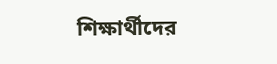শিক্ষার্থীদের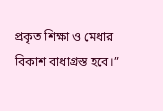প্রকৃত শিক্ষা ও মেধার বিকাশ বাধাগ্রস্ত হবে।”